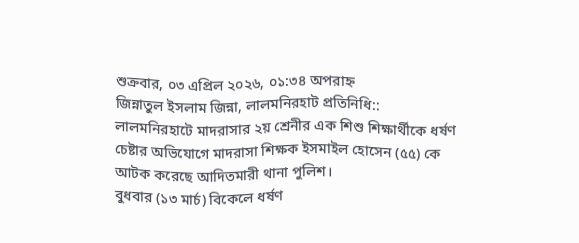শুক্রবার, ০৩ এপ্রিল ২০২৬, ০১:৩৪ অপরাহ্ন
জিন্নাতুল ইসলাম জিন্না, লালমনিরহাট প্রতিনিধি::
লালমনিরহাটে মাদরাসার ২য় শ্রেনীর এক শিশু শিক্ষার্থীকে ধর্ষণ চেষ্টার অভিযোগে মাদরাসা শিক্ষক ইসমাইল হোসেন (৫৫) কে আটক করেছে আদিতমারী থানা পুলিশ।
বুধবার (১৩ মার্চ) বিকেলে ধর্ষণ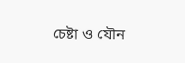চেষ্টা ও যৌন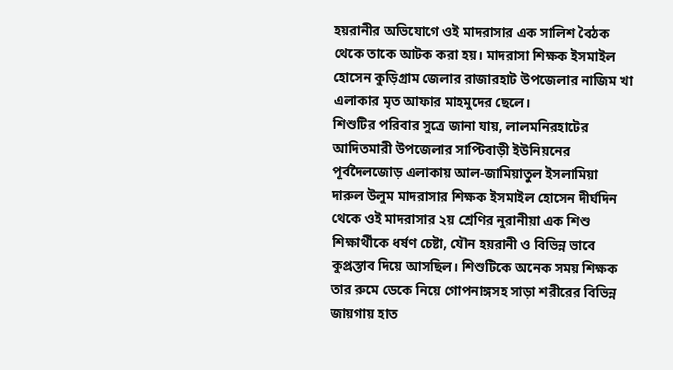হয়রানীর অভিযোগে ওই মাদরাসার এক সালিশ বৈঠক থেকে তাকে আটক করা হয়। মাদরাসা শিক্ষক ইসমাইল হোসেন কুড়িগ্রাম জেলার রাজারহাট উপজেলার নাজিম খা এলাকার মৃত আফার মাহমুদের ছেলে।
শিশুটির পরিবার সুত্রে জানা যায়, লালমনিরহাটের আদিতমারী উপজেলার সাপ্টিবাড়ী ইউনিয়নের পূর্বদৈলজোড় এলাকায় আল-জামিয়াতুল ইসলামিয়া দারুল উলুম মাদরাসার শিক্ষক ইসমাইল হোসেন দীর্ঘদিন থেকে ওই মাদরাসার ২য় শ্রেণির নুরানীয়া এক শিশু শিক্ষার্থীকে ধর্ষণ চেষ্টা, যৌন হয়রানী ও বিভিন্ন ভাবে কুপ্রস্তাব দিয়ে আসছিল। শিশুটিকে অনেক সময় শিক্ষক তার রুমে ডেকে নিয়ে গোপনাঙ্গসহ সাড়া শরীরের বিভিন্ন জায়গায় হাত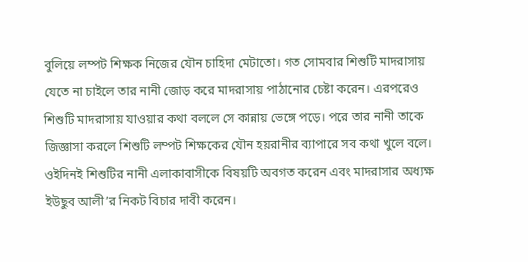বুলিয়ে লম্পট শিক্ষক নিজের যৌন চাহিদা মেটাতো। গত সোমবার শিশুটি মাদরাসায় যেতে না চাইলে তার নানী জোড় করে মাদরাসায় পাঠানোর চেষ্টা করেন। এরপরেও শিশুটি মাদরাসায় যাওয়ার কথা বললে সে কান্নায় ভেঙ্গে পড়ে। পরে তার নানী তাকে জিজ্ঞাসা করলে শিশুটি লম্পট শিক্ষকের যৌন হয়রানীর ব্যাপারে সব কথা খুলে বলে। ওইদিনই শিশুটির নানী এলাকাবাসীকে বিষয়টি অবগত করেন এবং মাদরাসার অধ্যক্ষ ইউছুব আলী’র নিকট বিচার দাবী করেন।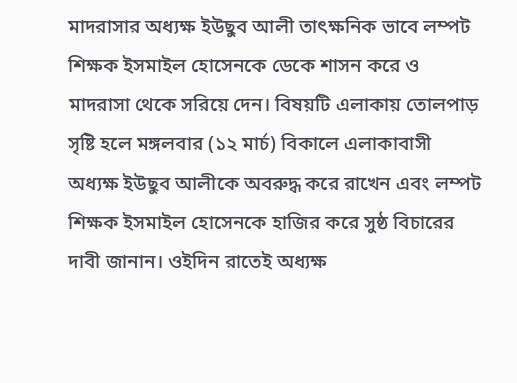মাদরাসার অধ্যক্ষ ইউছুব আলী তাৎক্ষনিক ভাবে লম্পট শিক্ষক ইসমাইল হোসেনকে ডেকে শাসন করে ও মাদরাসা থেকে সরিয়ে দেন। বিষয়টি এলাকায় তোলপাড় সৃষ্টি হলে মঙ্গলবার (১২ মার্চ) বিকালে এলাকাবাসী অধ্যক্ষ ইউছুব আলীকে অবরুদ্ধ করে রাখেন এবং লম্পট শিক্ষক ইসমাইল হোসেনকে হাজির করে সুষ্ঠ বিচারের দাবী জানান। ওইদিন রাতেই অধ্যক্ষ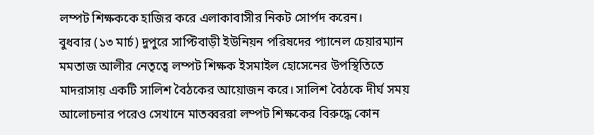লম্পট শিক্ষককে হাজির করে এলাকাবাসীর নিকট সোর্পদ করেন।
বুধবার (১৩ মার্চ) দুপুরে সাপ্টিবাড়ী ইউনিয়ন পরিষদের প্যানেল চেয়ারম্যান মমতাজ আলীর নেতৃত্বে লম্পট শিক্ষক ইসমাইল হোসেনের উপস্থিতিতে মাদরাসায় একটি সালিশ বৈঠকের আয়োজন করে। সালিশ বৈঠকে দীর্ঘ সময় আলোচনার পরেও সেখানে মাতব্বররা লম্পট শিক্ষকের বিরুদ্ধে কোন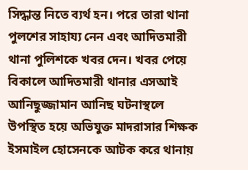সিদ্ধান্ত নিতে ব্যর্থ হন। পরে তারা থানা পুলশের সাহায্য নেন এবং আদিতমারী থানা পুলিশকে খবর দেন। খবর পেয়ে বিকালে আদিতমারী থানার এসআই আনিছুজ্জামান আনিছ ঘটনাস্থলে উপস্থিত হয়ে অভিযুক্ত মাদরাসার শিক্ষক ইসমাইল হোসেনকে আটক করে থানায়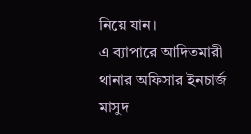নিয়ে যান।
এ ব্যাপারে আদিতমারী থানার অফিসার ইনচার্জ মাসুদ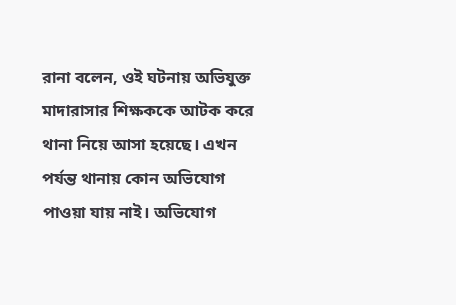রানা বলেন, ওই ঘটনায় অভিযুক্ত মাদারাসার শিক্ষককে আটক করে থানা নিয়ে আসা হয়েছে। এখন পর্যন্ত থানায় কোন অভিযোগ পাওয়া যায় নাই। অভিযোগ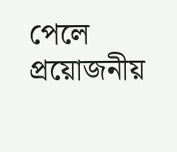পেলে প্রয়োজনীয়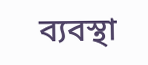ব্যবস্থা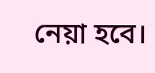নেয়া হবে।